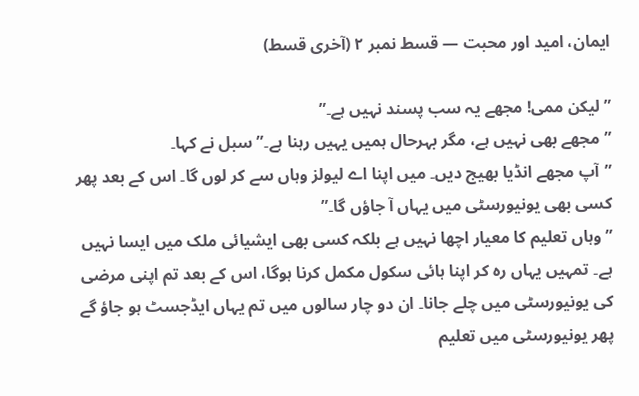ایمان، امید اور محبت — قسط نمبر ۲ (آخری قسط)

”لیکن ممی! مجھے یہ سب پسند نہیں ہے۔”
”مجھے بھی نہیں ہے، مگر بہرحال ہمیں یہیں رہنا ہے۔” سبل نے کہا۔
”آپ مجھے انڈیا بھیج دیں۔ میں اپنا اے لیولز وہاں سے کر لوں گا۔ اس کے بعد پھر کسی بھی یونیورسٹی میں یہاں آ جاؤں گا۔”
”وہاں تعلیم کا معیار اچھا نہیں ہے بلکہ کسی بھی ایشیائی ملک میں ایسا نہیں ہے۔ تمہیں یہاں رہ کر اپنا ہائی سکول مکمل کرنا ہوگا، اس کے بعد تم اپنی مرضی کی یونیورسٹی میں چلے جانا۔ ان دو چار سالوں میں تم یہاں ایڈجسٹ ہو جاؤ گے پھر یونیورسٹی میں تعلیم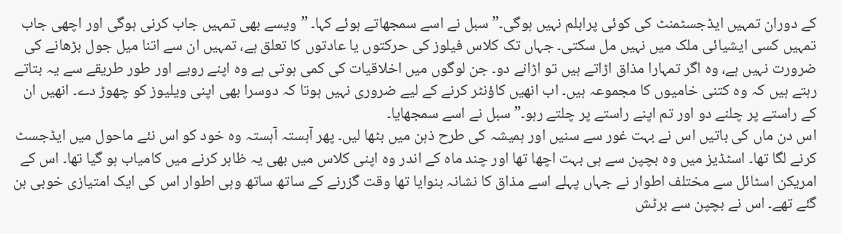کے دوران تمہیں ایڈجسٹمنٹ کی کوئی پرابلم نہیں ہوگی۔” سبل نے اسے سمجھاتے ہوئے کہا۔ ”ویسے بھی تمہیں جاب کرنی ہوگی اور اچھی جاب تمہیں کسی ایشیائی ملک میں نہیں مل سکتی۔ جہاں تک کلاس فیلوز کی حرکتوں یا عادتوں کا تعلق ہے، تمہیں ان سے اتنا میل جول بڑھانے کی ضرورت نہیں ہے، وہ اگر تمہارا مذاق اڑاتے ہیں تو اڑانے دو۔ جن لوگوں میں اخلاقیات کی کمی ہوتی ہے وہ اپنے رویے اور طور طریقے سے یہ بتاتے رہتے ہیں کہ وہ کتنی خامیوں کا مجموعہ ہیں۔ اب انھیں کاؤنٹر کرنے کے لیے ضروری نہیں ہوتا کہ دوسرا بھی اپنی ویلیوز کو چھوڑ دے۔ انھیں ان کے راستے پر چلنے دو اور تم اپنے راستے پر چلتے رہو۔” سبل نے اسے سمجھایا۔
اس دن ماں کی باتیں اس نے بہت غور سے سنیں اور ہمیشہ کی طرح ذہن میں بٹھا لیں۔ پھر آہستہ آہستہ وہ خود کو اس نئے ماحول میں ایڈجسٹ کرنے لگا تھا۔ اسٹڈیز میں وہ بچپن سے ہی بہت اچھا تھا اور چند ماہ کے اندر وہ اپنی کلاس میں بھی یہ ظاہر کرنے میں کامیاب ہو گیا تھا۔ اس کے امریکن اسٹائل سے مختلف اطوار نے جہاں پہلے اسے مذاق کا نشانہ بنوایا تھا وقت گزرنے کے ساتھ ساتھ وہی اطوار اس کی ایک امتیازی خوبی بن گئے تھے۔ اس نے بچپن سے برٹش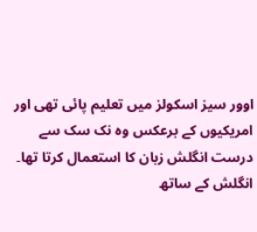اوور سیز اسکولز میں تعلیم پائی تھی اور امریکیوں کے برعکس وہ نک سک سے درست انگلش زبان کا استعمال کرتا تھا۔ انگلش کے ساتھ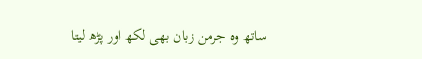ساتھ وہ جرمن زبان بھی لکھ اور پڑھ لیتا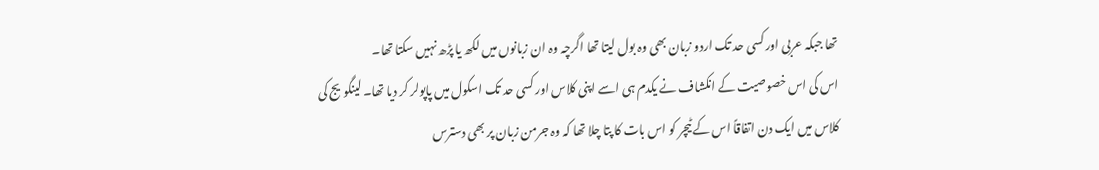تھا جبکہ عربی اور کسی حد تک اردو زبان بھی وہ بول لیتا تھا اگرچہ وہ ان زبانوں میں لکھ یا پڑھ نہیں سکتا تھا۔
اس کی اس خصوصیت کے انکشاف نے یکدم ہی اسے اپنی کلاس اور کسی حد تک اسکول میں پاپولر کر دیا تھا۔ لینگویج کی کلاس میں ایک دن اتفاقاً اس کے ٹیچر کو اس بات کا پتا چلا تھا کہ وہ جرمن زبان پر بھی دسترس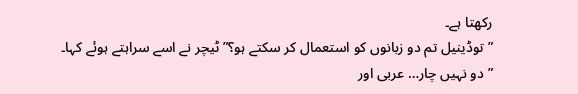رکھتا ہے۔
”توڈینیل تم دو زبانوں کو استعمال کر سکتے ہو؟” ٹیچر نے اسے سراہتے ہوئے کہا۔
”دو نہیں چار… عربی اور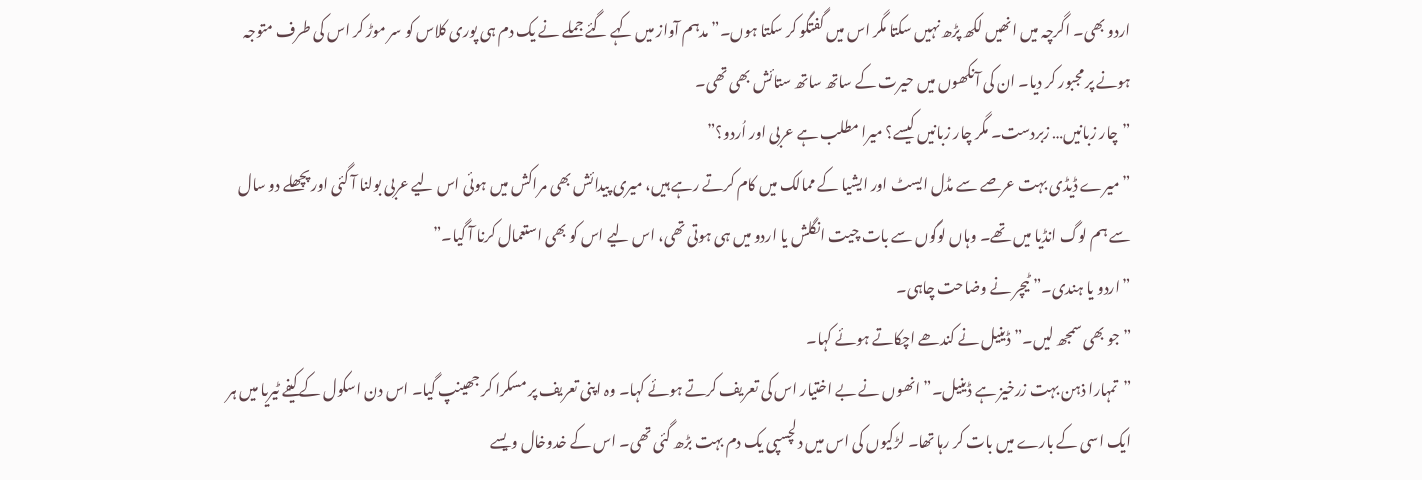اردو بھی۔ اگرچہ میں انھیں لکھ پڑھ نہیں سکتا مگر اس میں گفتگو کر سکتا ہوں۔” مدہم آواز میں کہے گئے جملے نے یک دم ہی پوری کلاس کو سر موڑ کر اس کی طرف متوجہ ہونے پر مجبور کر دیا۔ ان کی آنکھوں میں حیرت کے ساتھ ساتھ ستائش بھی تھی۔
”چار زبانیں… زبردست۔ مگر چار زبانیں کیسے؟ میرا مطلب ہے عربی اور اُردو؟”
”میرے ڈیڈی بہت عرصے سے مڈل ایسٹ اور ایشیا کے ممالک میں کام کرتے رہے ہیں، میری پیدائش بھی مراکش میں ہوئی اس لیے عربی بولنا آ گئی اور پچھلے دو سال سے ہم لوگ انڈیا میں تھے۔ وہاں لوگوں سے بات چیت انگلش یا اردو میں ہی ہوتی تھی، اس لیے اس کو بھی استعمال کرنا آ گیا۔”
”اردو یا ہندی۔” ٹیچر نے وضاحت چاہی۔
”جو بھی سمجھ لیں۔” ڈینیل نے کندھے اچکاتے ہوئے کہا۔
”تمہارا ذہن بہت زرخیز ہے ڈینیل۔” انھوں نے بے اختیار اس کی تعریف کرتے ہوئے کہا۔ وہ اپنی تعریف پر مسکرا کر جھینپ گیا۔ اس دن اسکول کے کیفے ٹیریا میں ہر ایک اسی کے بارے میں بات کر رہا تھا۔ لڑکیوں کی اس میں دلچسپی یک دم بہت بڑھ گئی تھی۔ اس کے خدوخال ویسے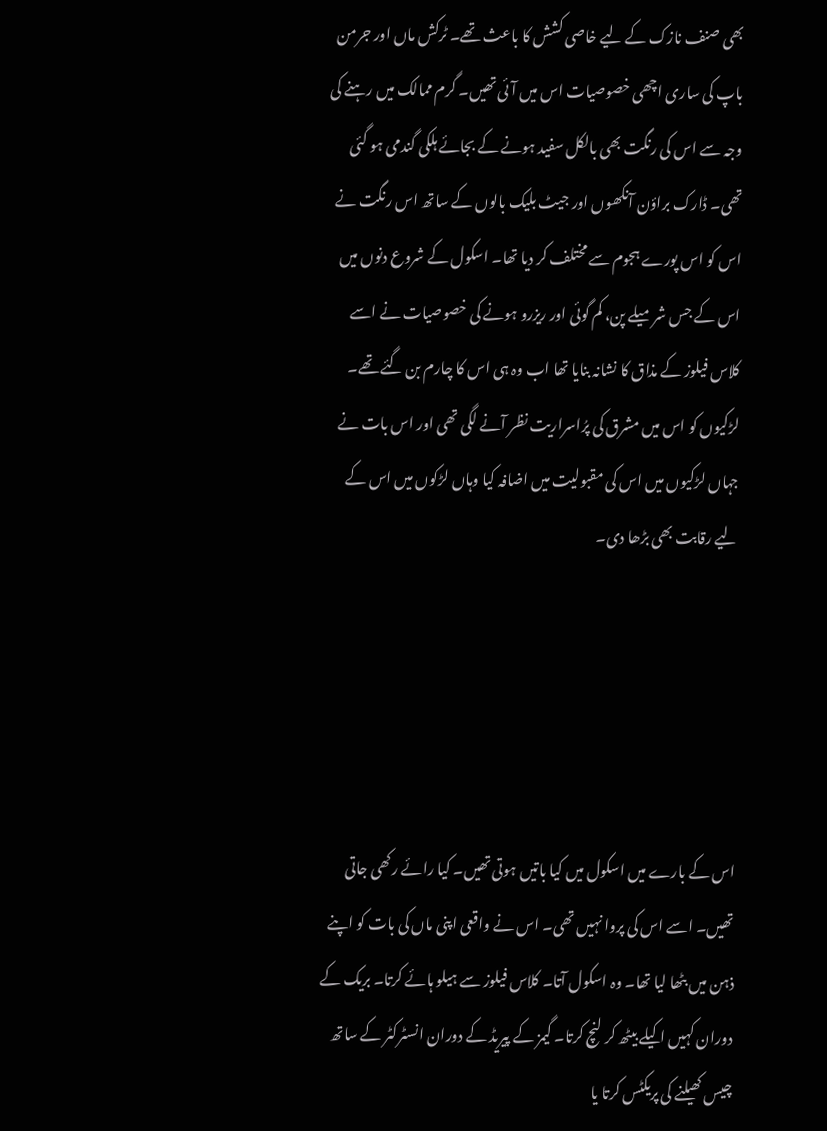بھی صنف نازک کے لیے خاصی کشش کا باعث تھے۔ ٹرکش ماں اور جرمن باپ کی ساری اچھی خصوصیات اس میں آئی تھیں۔ گرم ممالک میں رہنے کی وجہ سے اس کی رنگت بھی بالکل سفید ہونے کے بجائے ہلکی گندمی ہو گئی تھی۔ ڈارک براؤن آنکھوں اور جیٹ بلیک بالوں کے ساتھ اس رنگت نے اس کو اس پورے ہجوم سے مختلف کر دیا تھا۔ اسکول کے شروع دنوں میں اس کے جس شرمیلے پن، کم گوئی اور ریزرو ہونے کی خصوصیات نے اسے کلاس فیلوز کے مذاق کا نشانہ بنایا تھا اب وہ ہی اس کا چارم بن گئے تھے۔ لڑکیوں کو اس میں مشرق کی پرُاسراریت نظر آنے لگی تھی اور اس بات نے جہاں لڑکیوں میں اس کی مقبولیت میں اضافہ کیا وہاں لڑکوں میں اس کے لیے رقابت بھی بڑھا دی۔





اس کے بارے میں اسکول میں کیا باتیں ہوتی تھیں۔ کیا رائے رکھی جاتی تھیں۔ اسے اس کی پروا نہیں تھی۔ اس نے واقعی اپنی ماں کی بات کو اپنے ذہن میں بٹھا لیا تھا۔ وہ اسکول آتا۔ کلاس فیلوز سے ہیلو ہائے کرتا۔ بریک کے دوران کہیں اکیلے بیٹھ کر لنچ کرتا۔ گیمز کے پیریڈ کے دوران انسٹرکٹر کے ساتھ چیس کھیلنے کی پریکٹس کرتا یا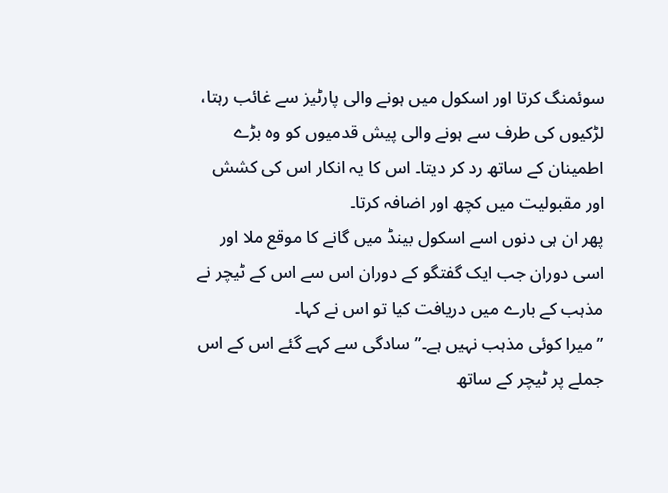سوئمنگ کرتا اور اسکول میں ہونے والی پارٹیز سے غائب رہتا، لڑکیوں کی طرف سے ہونے والی پیش قدمیوں کو وہ بڑے اطمینان کے ساتھ رد کر دیتا۔ اس کا یہ انکار اس کی کشش اور مقبولیت میں کچھ اور اضافہ کرتا۔
پھر ان ہی دنوں اسے اسکول بینڈ میں گانے کا موقع ملا اور اسی دوران جب ایک گفتگو کے دوران اس سے اس کے ٹیچر نے مذہب کے بارے میں دریافت کیا تو اس نے کہا۔
”میرا کوئی مذہب نہیں ہے۔” سادگی سے کہے گئے اس کے اس جملے پر ٹیچر کے ساتھ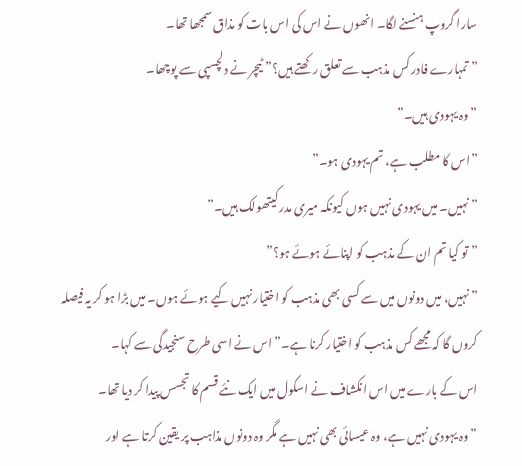سارا گروپ ہنسنے لگا۔ انھوں نے اس کی اس بات کو مذاق سمجھا تھا۔
”تمہارے فادر کس مذہب سے تعلق رکھتے ہیں؟” ٹیچر نے دلچسپی سے پوچھا۔
”وہ یہودی ہیں۔”
”اس کا مطلب ہے، تم یہودی ہو۔”
”نہیں۔ میں یہودی نہیں ہوں کیونکہ میری مدر کیتھولک ہیں۔”
”تو کیا تم ان کے مذہب کو اپنائے ہوئے ہو؟”
”نہیں، میں دونوں میں سے کسی بھی مذہب کو اختیار نہیں کیے ہوئے ہوں۔ میں بڑا ہو کر یہ فیصلہ کروں گا کہ مجھے کس مذہب کو اختیار کرنا ہے۔” اس نے اسی طرح سنجیدگی سے کہا۔
اس کے بارے میں اس انکشاف نے اسکول میں ایک نئے قسم کا تجسس پیدا کر دیا تھا۔
”وہ یہودی نہیں ہے، وہ عیسائی بھی نہیں ہے مگر وہ دونوں مذاہب پر یقین کرتا ہے اور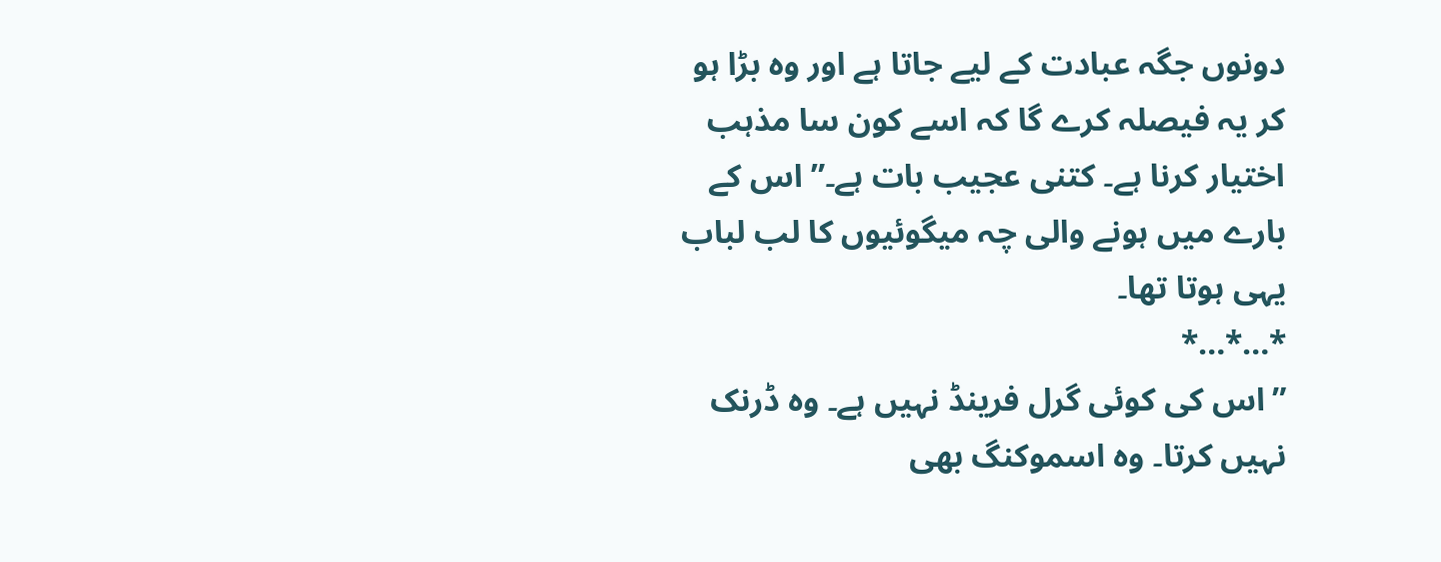دونوں جگہ عبادت کے لیے جاتا ہے اور وہ بڑا ہو کر یہ فیصلہ کرے گا کہ اسے کون سا مذہب اختیار کرنا ہے۔ کتنی عجیب بات ہے۔” اس کے بارے میں ہونے والی چہ میگوئیوں کا لب لباب یہی ہوتا تھا۔
*…*…*
”اس کی کوئی گرل فرینڈ نہیں ہے۔ وہ ڈرنک نہیں کرتا۔ وہ اسموکنگ بھی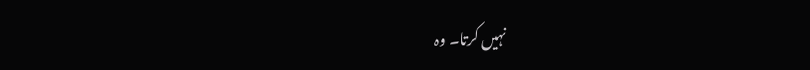نہیں کرتا۔ وہ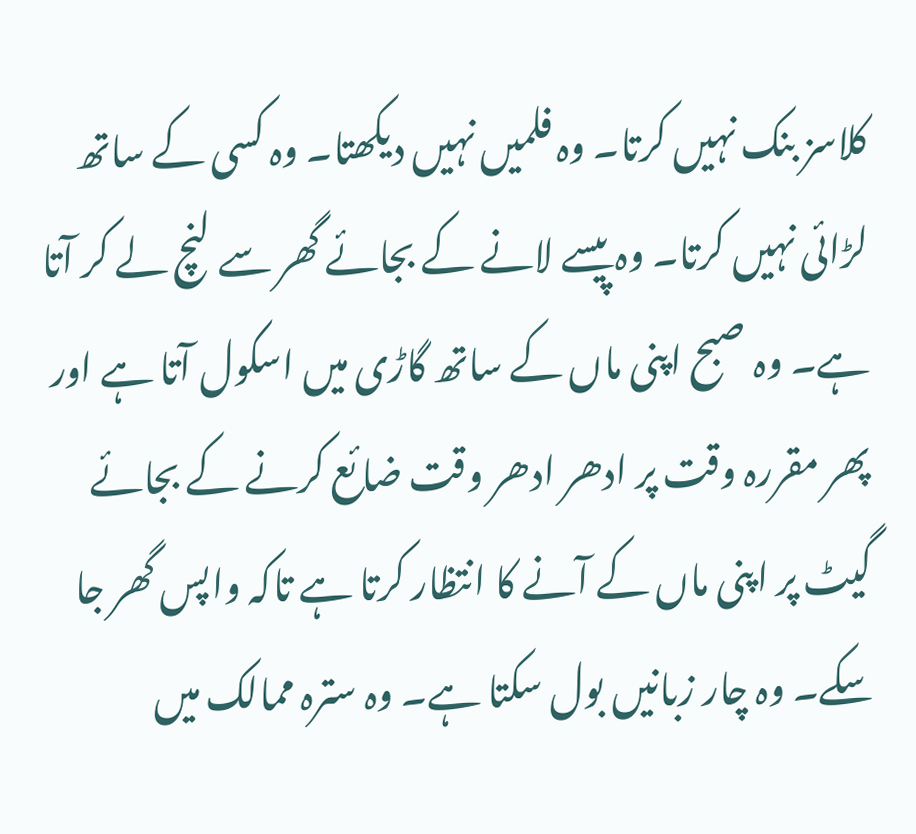کلاسز بنک نہیں کرتا۔ وہ فلمیں نہیں دیکھتا۔ وہ کسی کے ساتھ لڑائی نہیں کرتا۔ وہ پیسے لانے کے بجائے گھر سے لنچ لے کر آتا ہے۔ وہ صبح اپنی ماں کے ساتھ گاڑی میں اسکول آتا ہے اور پھر مقررہ وقت پر ادھر ادھر وقت ضائع کرنے کے بجائے گیٹ پر اپنی ماں کے آنے کا انتظار کرتا ہے تاکہ واپس گھر جا سکے۔ وہ چار زبانیں بول سکتا ہے۔ وہ سترہ ممالک میں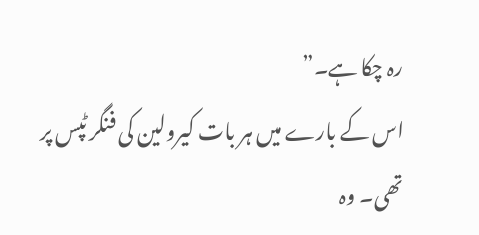رہ چکا ہے۔”
اس کے بارے میں ہر بات کیرولین کی فنگر ٹپس پر تھی۔ وہ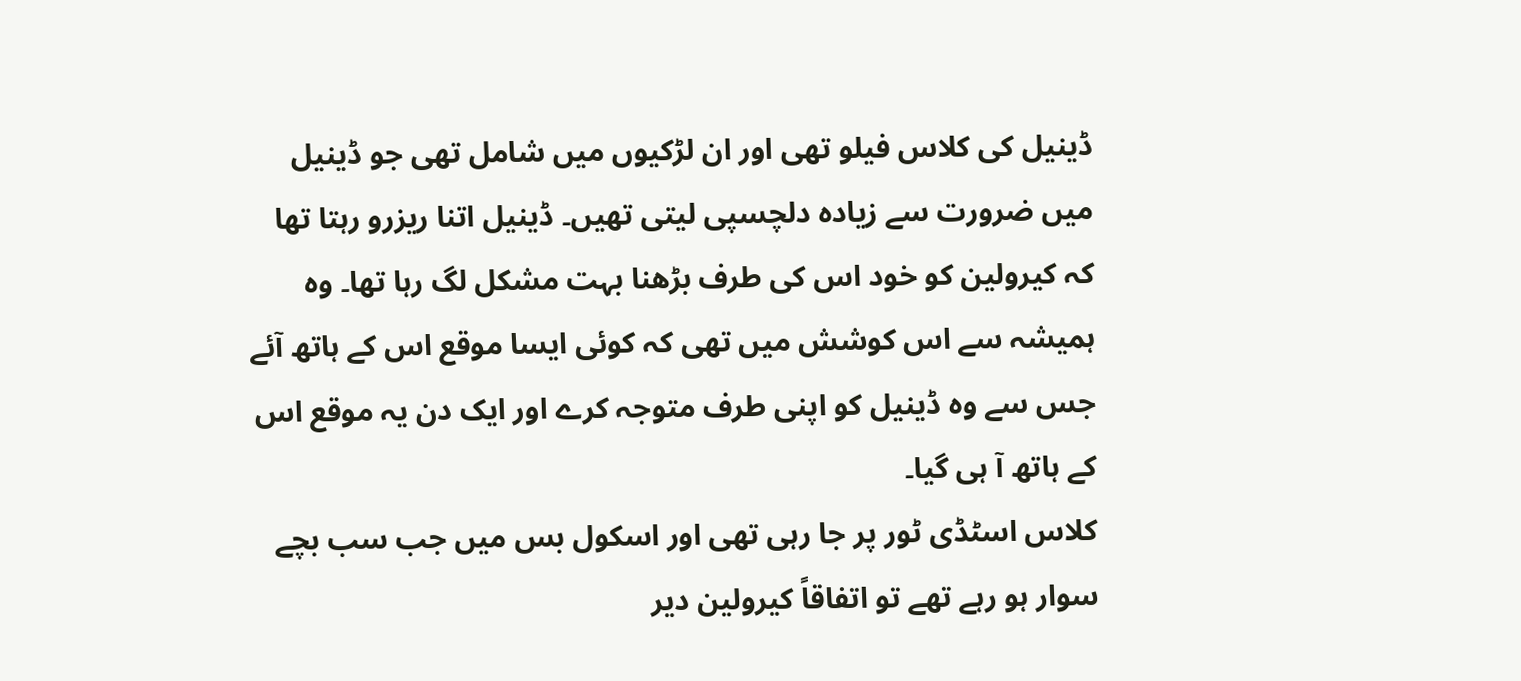ڈینیل کی کلاس فیلو تھی اور ان لڑکیوں میں شامل تھی جو ڈینیل میں ضرورت سے زیادہ دلچسپی لیتی تھیں۔ ڈینیل اتنا ریزرو رہتا تھا کہ کیرولین کو خود اس کی طرف بڑھنا بہت مشکل لگ رہا تھا۔ وہ ہمیشہ سے اس کوشش میں تھی کہ کوئی ایسا موقع اس کے ہاتھ آئے جس سے وہ ڈینیل کو اپنی طرف متوجہ کرے اور ایک دن یہ موقع اس کے ہاتھ آ ہی گیا۔
کلاس اسٹڈی ٹور پر جا رہی تھی اور اسکول بس میں جب سب بچے سوار ہو رہے تھے تو اتفاقاً کیرولین دیر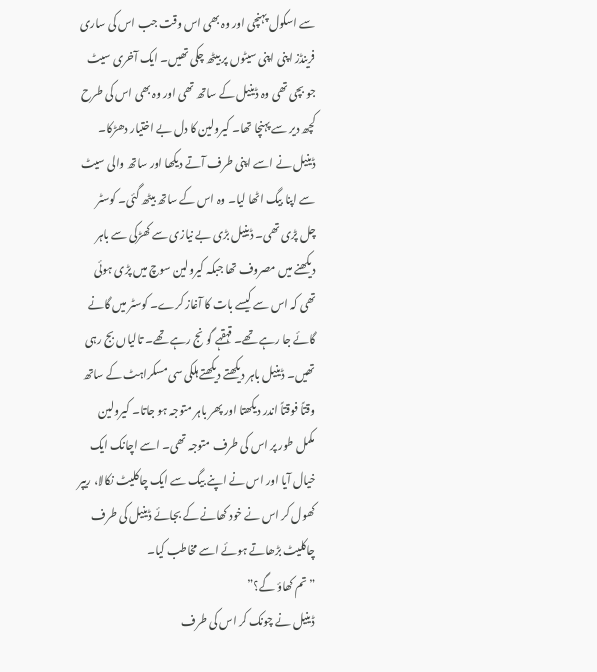سے اسکول پہنچی اور وہ بھی اس وقت جب اس کی ساری فرینڈز اپنی اپنی سیٹوں پر بیٹھ چکی تھیں۔ ایک آخری سیٹ جو بچی تھی وہ ڈینیل کے ساتھ تھی اور وہ بھی اس کی طرح کچھ دیر سے پہنچا تھا۔ کیرولین کا دل بے اختیار دھڑکا۔
ڈینیل نے اسے اپنی طرف آتے دیکھا اور ساتھ والی سیٹ سے اپنا بیگ اٹھا لیا۔ وہ اس کے ساتھ بیٹھ گئی۔ کوسٹر چل پڑی تھی۔ ڈینیل بڑی بے نیازی سے کھڑکی سے باہر دیکھنے میں مصروف تھا جبکہ کیرولین سوچ میں پڑی ہوئی تھی کہ اس سے کیسے بات کا آغاز کرے۔ کوسٹر میں گانے گائے جا رہے تھے۔ قہقہے گونج رہے تھے۔ تالیاں بج رہی تھیں۔ ڈینیل باہر دیکھتے دیکھتے ہلکی سی مسکراہٹ کے ساتھ وقتاً فوقتاً اندر دیکھتا اور پھر باہر متوجہ ہو جاتا۔ کیرولین مکمل طور پر اس کی طرف متوجہ تھی۔ اسے اچانک ایک خیال آیا اور اس نے اپنے بیگ سے ایک چاکلیٹ نکالا، ریپر کھول کر اس نے خود کھانے کے بجائے ڈینیل کی طرف چاکلیٹ بڑھاتے ہوئے اسے مخاطب کیا۔
”تم کھاؤ گے؟”
ڈینیل نے چونک کر اس کی طرف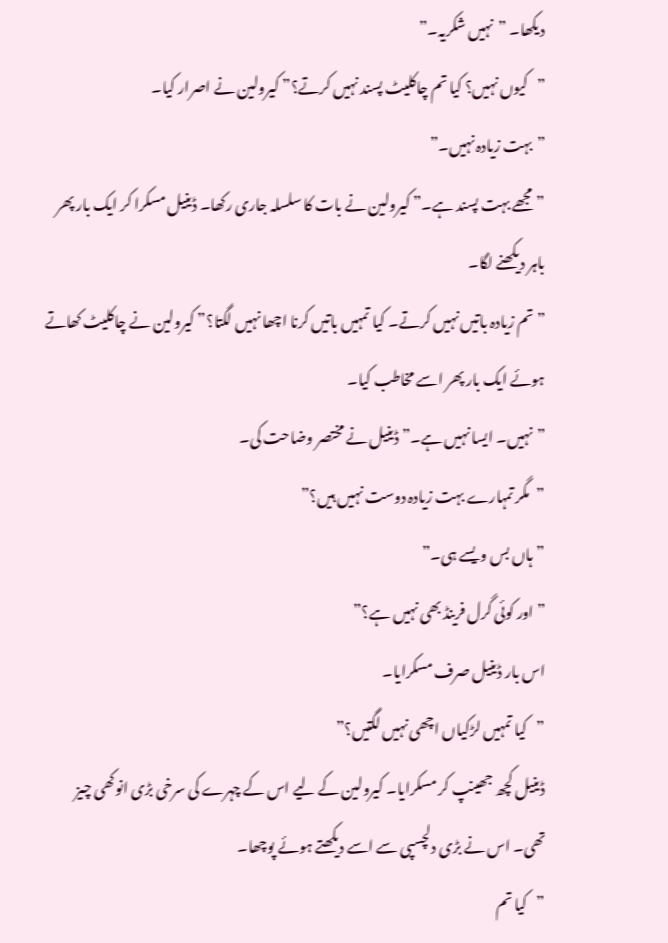دیکھا۔ ”نہیں شکریہ۔”
”کیوں نہیں؟ کیا تم چاکلیٹ پسند نہیں کرتے؟” کیرولین نے اصرار کیا۔
”بہت زیادہ نہیں۔”
”مجھے بہت پسند ہے۔” کیرولین نے بات کا سلسلہ جاری رکھا۔ ڈینیل مسکرا کر ایک بار پھر باہر دیکھنے لگا۔
”تم زیادہ باتیں نہیں کرتے۔ کیا تمہیں باتیں کرنا اچھا نہیں لگتا؟” کیرولین نے چاکلیٹ کھاتے ہوئے ایک بار پھر اسے مخاطب کیا۔
”نہیں۔ ایسا نہیں ہے۔” ڈینیل نے مختصر وضاحت کی۔
”مگر تمہارے بہت زیادہ دوست نہیں ہیں؟”
”ہاں بس ویسے ہی۔”
”اور کوئی گرل فرینڈ بھی نہیں ہے؟”
اس بار ڈینیل صرف مسکرایا۔
”کیا تمہیں لڑکیاں اچھی نہیں لگتیں؟”
ڈینیل کچھ جھینپ کر مسکرایا۔ کیرولین کے لیے اس کے چہرے کی سرخی بڑی انوکھی چیز تھی۔ اس نے بڑی دلچسپی سے اسے دیکھتے ہوئے پوچھا۔
”کیا تم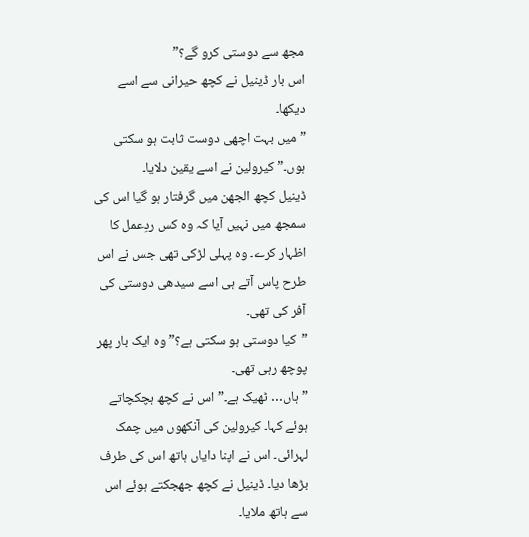مجھ سے دوستی کرو گے؟”
اس بار ڈینیل نے کچھ حیرانی سے اسے دیکھا۔
”میں بہت اچھی دوست ثابت ہو سکتی ہوں۔” کیرولین نے اسے یقین دلایا۔
ڈینیل کچھ الجھن میں گرفتار ہو گیا اس کی سمجھ میں نہیں آیا کہ وہ کس ردِعمل کا اظہار کرے۔ وہ پہلی لڑکی تھی جس نے اس طرح پاس آتے ہی اسے سیدھی دوستی کی آفر کی تھی۔
”کیا دوستی ہو سکتی ہے؟” وہ ایک بار پھر پوچھ رہی تھی۔
”ہاں… ٹھیک ہے۔” اس نے کچھ ہچکچاتے ہوئے کہا۔ کیرولین کی آنکھوں میں چمک لہرائی۔ اس نے اپنا دایاں ہاتھ اس کی طرف بڑھا دیا۔ ڈینیل نے کچھ جھجکتے ہوئے اس سے ہاتھ ملایا۔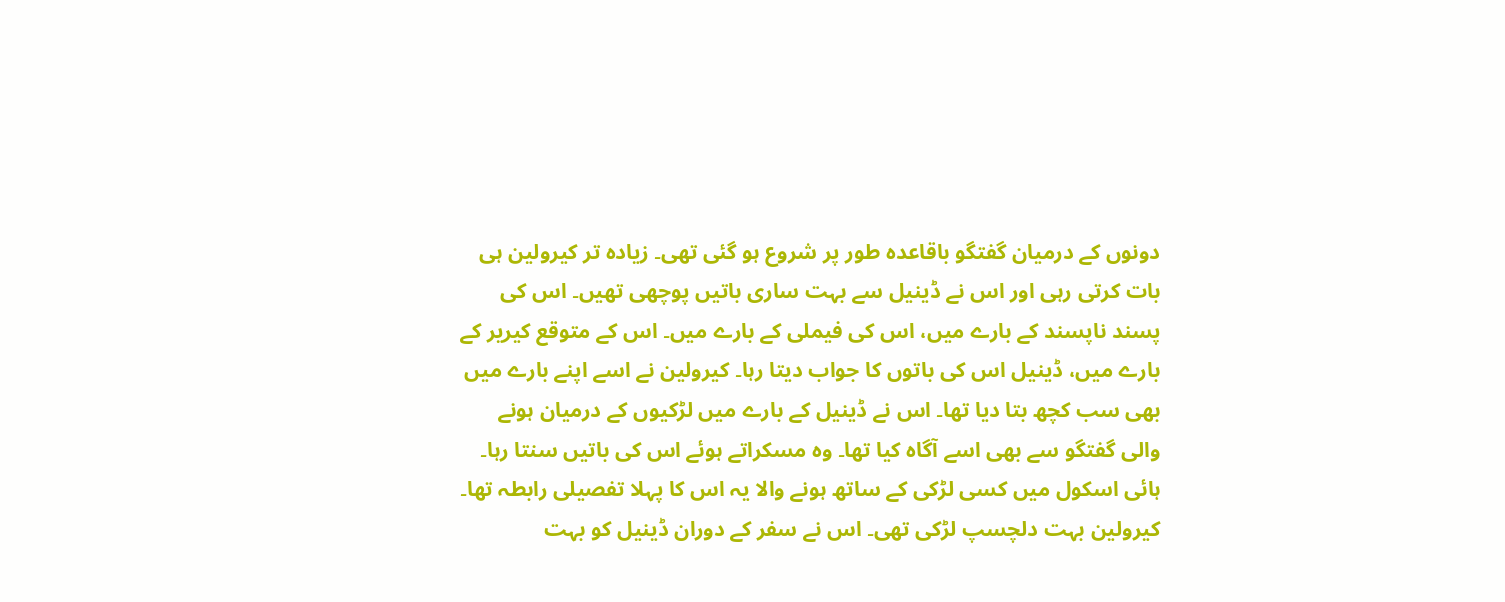دونوں کے درمیان گفتگو باقاعدہ طور پر شروع ہو گئی تھی۔ زیادہ تر کیرولین ہی بات کرتی رہی اور اس نے ڈینیل سے بہت ساری باتیں پوچھی تھیں۔ اس کی پسند ناپسند کے بارے میں، اس کی فیملی کے بارے میں۔ اس کے متوقع کیریر کے بارے میں، ڈینیل اس کی باتوں کا جواب دیتا رہا۔ کیرولین نے اسے اپنے بارے میں بھی سب کچھ بتا دیا تھا۔ اس نے ڈینیل کے بارے میں لڑکیوں کے درمیان ہونے والی گفتگو سے بھی اسے آگاہ کیا تھا۔ وہ مسکراتے ہوئے اس کی باتیں سنتا رہا۔ ہائی اسکول میں کسی لڑکی کے ساتھ ہونے والا یہ اس کا پہلا تفصیلی رابطہ تھا۔
کیرولین بہت دلچسپ لڑکی تھی۔ اس نے سفر کے دوران ڈینیل کو بہت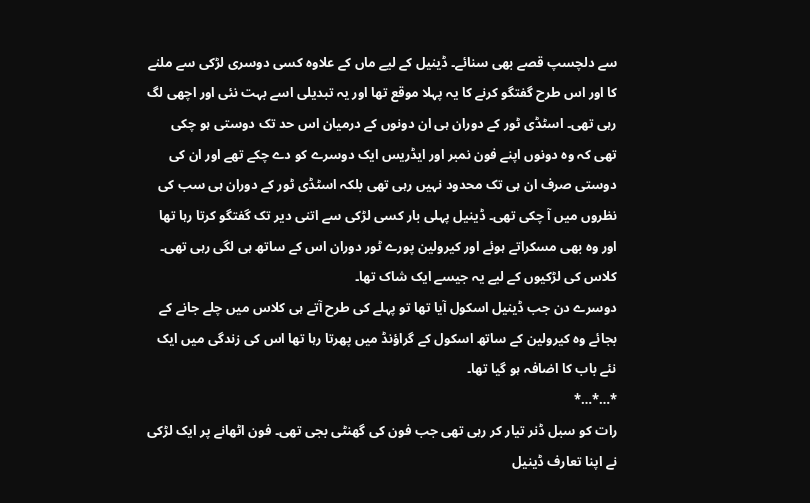سے دلچسپ قصے بھی سنائے۔ ڈینیل کے لیے ماں کے علاوہ کسی دوسری لڑکی سے ملنے کا اور اس طرح گفتگو کرنے کا یہ پہلا موقع تھا اور یہ تبدیلی اسے بہت نئی اور اچھی لگ رہی تھی۔ اسٹڈی ٹور کے دوران ہی ان دونوں کے درمیان اس حد تک دوستی ہو چکی تھی کہ وہ دونوں اپنے فون نمبر اور ایڈریس ایک دوسرے کو دے چکے تھے اور ان کی دوستی صرف ان ہی تک محدود نہیں رہی تھی بلکہ اسٹڈی ٹور کے دوران ہی سب کی نظروں میں آ چکی تھی۔ ڈینیل پہلی بار کسی لڑکی سے اتنی دیر تک گفتگو کرتا رہا تھا اور وہ بھی مسکراتے ہوئے اور کیرولین پورے ٹور دوران اس کے ساتھ ہی لگی رہی تھی۔ کلاس کی لڑکیوں کے لیے یہ جیسے ایک شاک تھا۔
دوسرے دن جب ڈینیل اسکول آیا تھا تو پہلے کی طرح آتے ہی کلاس میں چلے جانے کے بجائے وہ کیرولین کے ساتھ اسکول کے گراؤنڈ میں پھرتا رہا تھا اس کی زندگی میں ایک نئے باب کا اضافہ ہو گیا تھا۔
*…*…*
رات کو سبل ڈنر تیار کر رہی تھی جب فون کی گھنٹی بجی تھی۔ فون اٹھانے پر ایک لڑکی نے اپنا تعارف ڈینیل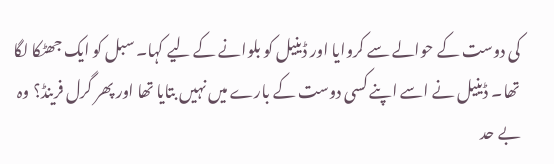کی دوست کے حوالے سے کروایا اور ڈینیل کو بلوانے کے لیے کہا۔ سبل کو ایک جھٹکا لگا تھا۔ ڈینیل نے اسے اپنے کسی دوست کے بارے میں نہیں بتایا تھا اور پھر گرل فرینڈ؟ وہ بے حد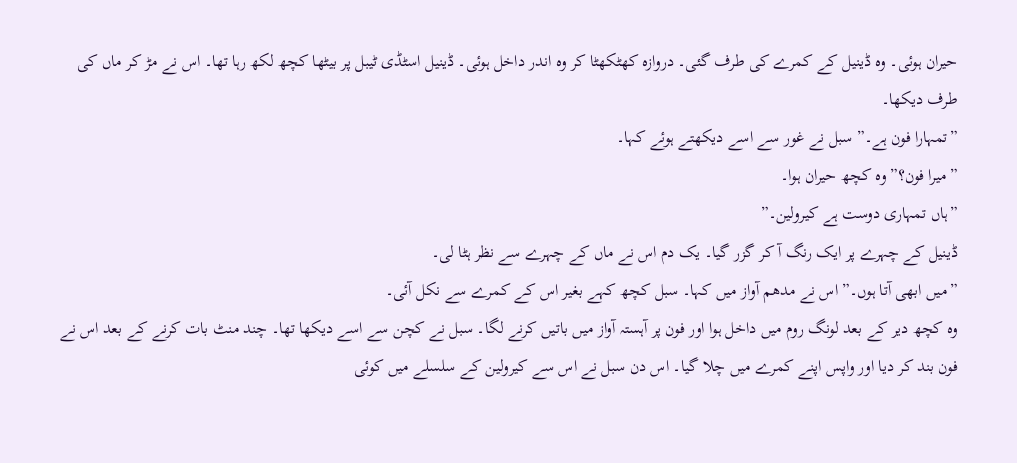حیران ہوئی۔ وہ ڈینیل کے کمرے کی طرف گئی۔ دروازہ کھٹکھٹا کر وہ اندر داخل ہوئی۔ ڈینیل اسٹڈی ٹیبل پر بیٹھا کچھ لکھ رہا تھا۔ اس نے مڑ کر ماں کی طرف دیکھا۔
”تمہارا فون ہے۔” سبل نے غور سے اسے دیکھتے ہوئے کہا۔
”میرا فون؟” وہ کچھ حیران ہوا۔
”ہاں تمہاری دوست ہے کیرولین۔”
ڈینیل کے چہرے پر ایک رنگ آ کر گزر گیا۔ یک دم اس نے ماں کے چہرے سے نظر ہٹا لی۔
”میں ابھی آتا ہوں۔” اس نے مدھم آواز میں کہا۔ سبل کچھ کہے بغیر اس کے کمرے سے نکل آئی۔
وہ کچھ دیر کے بعد لونگ روم میں داخل ہوا اور فون پر آہستہ آواز میں باتیں کرنے لگا۔ سبل نے کچن سے اسے دیکھا تھا۔ چند منٹ بات کرنے کے بعد اس نے فون بند کر دیا اور واپس اپنے کمرے میں چلا گیا۔ اس دن سبل نے اس سے کیرولین کے سلسلے میں کوئی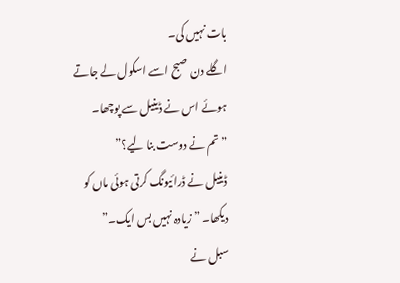بات نہیں کی۔
اگلے دن صبح اسے اسکول لے جاتے ہوئے اس نے ڈینیل سے پوچھا۔
”تم نے دوست بنا لیے؟”
ڈینیل نے ڈرائیونگ کرتی ہوئی ماں کو دیکھا۔ ”زیادہ نہیں بس ایک۔”
سبل نے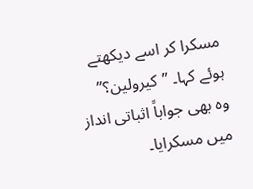مسکرا کر اسے دیکھتے ہوئے کہا۔ ”کیرولین؟”
وہ بھی جواباً اثباتی انداز میں مسکرایا۔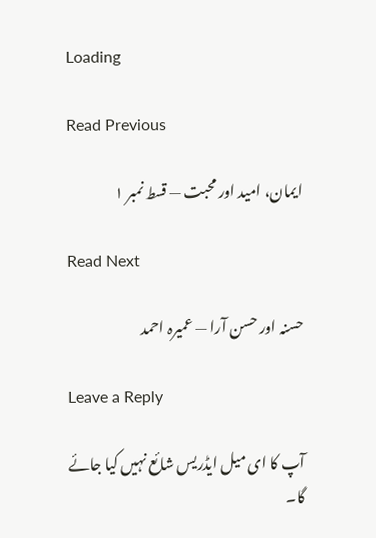Loading

Read Previous

ایمان، امید اور محبت — قسط نمبر ۱

Read Next

حسنہ اور حسن آرا — عمیرہ احمد

Leave a Reply

آپ کا ای میل ایڈریس شائع نہیں کیا جائے گا۔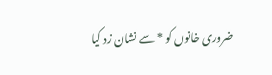ضروری خانوں کو * سے نشان زد کیا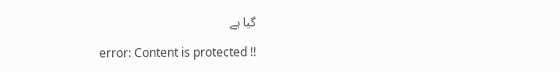گیا ہے

error: Content is protected !!